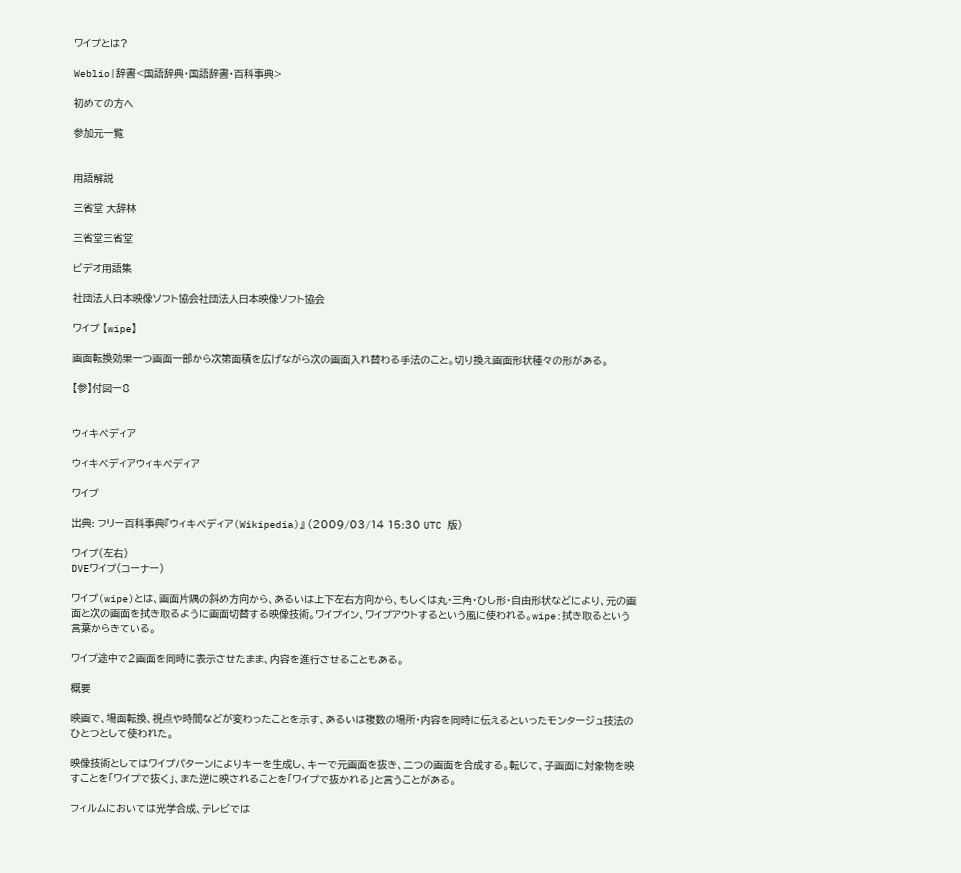ワイプとは?

Weblio|辞書<国語辞典・国語辞書・百科事典>

初めての方へ

参加元一覧


用語解説

三省堂 大辞林

三省堂三省堂

ビデオ用語集

社団法人日本映像ソフト協会社団法人日本映像ソフト協会

ワイプ 【wipe】

画面転換効果一つ画面一部から次第面積を広げながら次の画面入れ替わる手法のこと。切り換え画面形状種々の形がある。

【参】付図ー8


ウィキペディア

ウィキペディアウィキペディア

ワイプ

出典: フリー百科事典『ウィキペディア(Wikipedia)』 (2009/03/14 15:30 UTC 版)

ワイプ(左右)
DVEワイプ(コーナー)

ワイプ(wipe)とは、画面片隅の斜め方向から、あるいは上下左右方向から、もしくは丸・三角・ひし形・自由形状などにより、元の画面と次の画面を拭き取るように画面切替する映像技術。ワイプイン、ワイプアウトするという風に使われる。wipe:拭き取るという言葉からきている。

ワイプ途中で2画面を同時に表示させたまま、内容を進行させることもある。

概要

映画で、場面転換、視点や時間などが変わったことを示す、あるいは複数の場所・内容を同時に伝えるといったモンタージュ技法のひとつとして使われた。

映像技術としてはワイプパターンによりキーを生成し、キーで元画面を抜き、二つの画面を合成する。転じて、子画面に対象物を映すことを「ワイプで抜く」、また逆に映されることを「ワイプで抜かれる」と言うことがある。

フィルムにおいては光学合成、テレビでは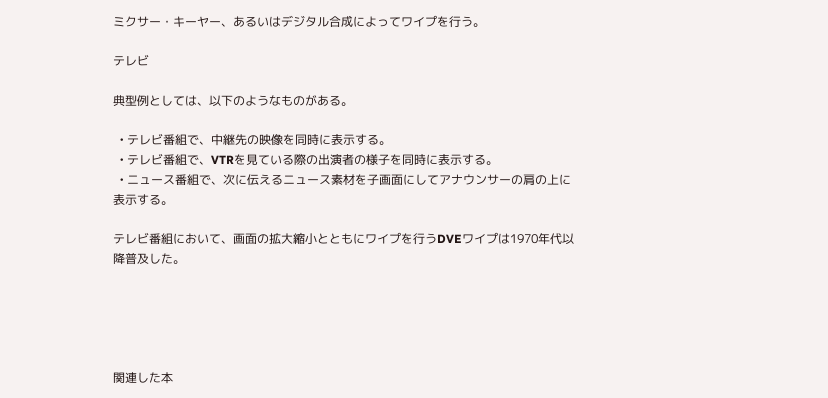ミクサー・キーヤー、あるいはデジタル合成によってワイプを行う。

テレビ

典型例としては、以下のようなものがある。

  • テレビ番組で、中継先の映像を同時に表示する。
  • テレビ番組で、VTRを見ている際の出演者の様子を同時に表示する。
  • ニュース番組で、次に伝えるニュース素材を子画面にしてアナウンサーの肩の上に表示する。

テレビ番組において、画面の拡大縮小とともにワイプを行うDVEワイプは1970年代以降普及した。





関連した本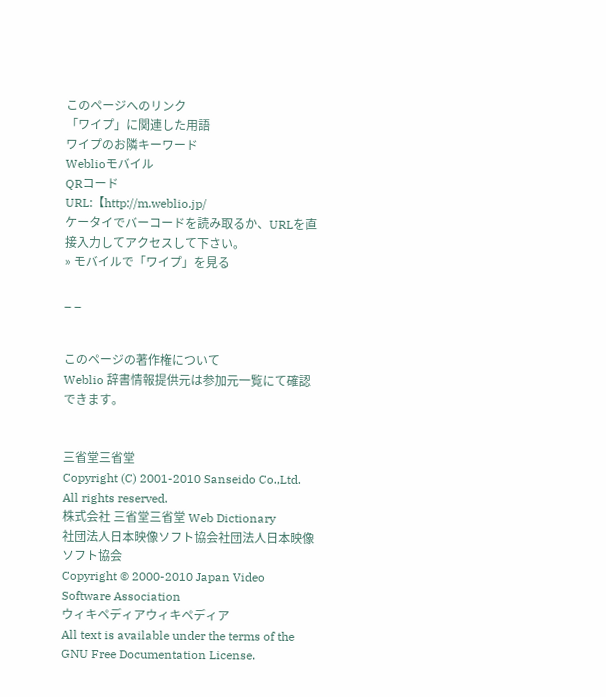このページへのリンク
「ワイプ」に関連した用語
ワイプのお隣キーワード
Weblioモバイル
QRコード
URL:【http://m.weblio.jp/
ケータイでバーコードを読み取るか、URLを直接入力してアクセスして下さい。
» モバイルで「ワイプ」を見る

_ _


このページの著作権について
Weblio 辞書情報提供元は参加元一覧にて確認できます。


三省堂三省堂
Copyright (C) 2001-2010 Sanseido Co.,Ltd. All rights reserved.
株式会社 三省堂三省堂 Web Dictionary
社団法人日本映像ソフト協会社団法人日本映像ソフト協会
Copyright © 2000-2010 Japan Video Software Association
ウィキペディアウィキペディア
All text is available under the terms of the GNU Free Documentation License.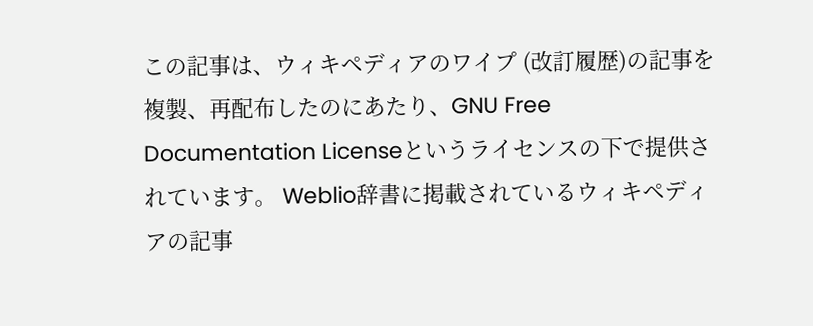この記事は、ウィキペディアのワイプ (改訂履歴)の記事を複製、再配布したのにあたり、GNU Free Documentation Licenseというライセンスの下で提供されています。 Weblio辞書に掲載されているウィキペディアの記事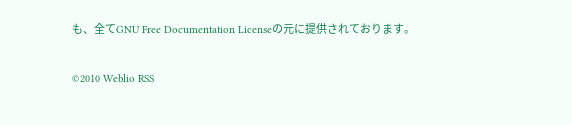も、全てGNU Free Documentation Licenseの元に提供されております。

©2010 Weblio RSS